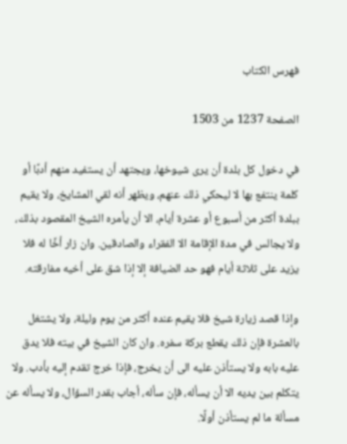فهرس الكتاب

الصفحة 1237 من 1503

في دخول كل بلدة أن يرى شيوخها، ويجتهد أن يستفيد منهم أدبًا أو كلمة ينتفع بها لا ليحكي ذلك عنهم، ويظهر أنه لقي المشايخ، ولا يقيم ببلدة أكثر من أسبوع أو عشرة أيام، الا أن يأمره الشيخ المقصود بذلك، ولا يجالس في مدة الإقامة الا الفقراء والصادقين. وان زار أخًا له فلا يزيد على ثلاثة أيام فهو حد الضيافة إلا إذا شق على أخيه مفارقته.

وإذا قصد زيارة شيخ فلا يقيم عنده أكثر من يوم وليلة، ولا يشتغل بالعشرة فإن ذلك يقطع بركة سفره. وان كان الشيخ في بيته فلا يدق عليه بابه ولا يستأذن عليه الى أن يخرج، فإذا خرج تقدم إليه بأدب. ولا يتكلم بين يديه الا أن يسأله، فإن سأله، أجاب بقدر السؤال، ولا يسأله عن مسألة ما لم يستأذن أولًا.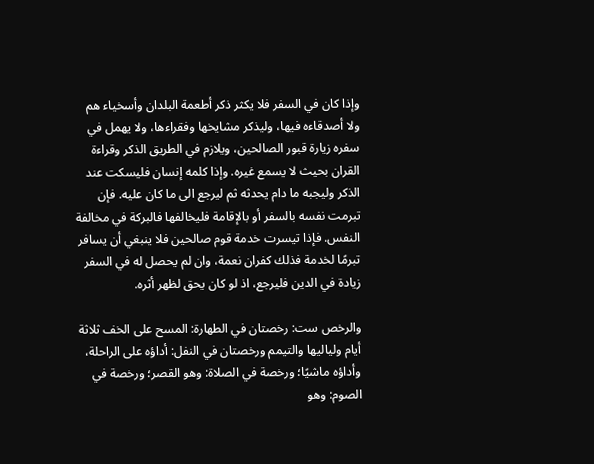وإذا كان في السفر فلا يكثر ذكر أطعمة البلدان وأسخياء هم ولا أصدقاءه فيها، وليذكر مشايخها وفقراءها، ولا يهمل في سفره زيارة قبور الصالحين، ويلازم في الطريق الذكر وقراءة القران بحيث لا يسمع غيره. وإذا كلمه إنسان فليسكت عند الذكر وليجبه ما دام يحدثه ثم ليرجع الى ما كان عليه. فإن تبرمت نفسه بالسفر أو بالإقامة فليخالفها فالبركة في مخالفة النفس. فإذا تيسرت خدمة قوم صالحين فلا ينبغي أن يسافر تبرمًا لخدمة فذلك كفران نعمة، وان لم يحصل له في السفر زيادة في الدين فليرجع، اذ لو كان يحق لظهر أثره.

والرخص ست: رخصتان في الطهارة: المسح على الخف ثلاثة أيام ولياليها والتيمم ورخصتان في النفل: أداؤه على الراحلة، وأداؤه ماشيًا؛ ورخصة في الصلاة: وهو القصر؛ ورخصة في الصوم: وهو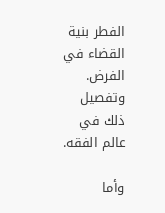الفطر بنية القضاء في الفرض. وتفصيل ذلك في عالم الفقه.

وأما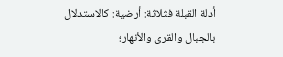أدلة القبلة فثلاثة: أرضية: كالاستدلال بالجبال والقرى والأنهار؛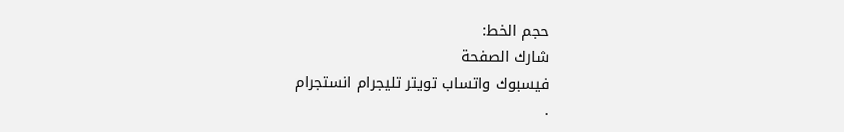حجم الخط:
شارك الصفحة
فيسبوك واتساب تويتر تليجرام انستجرام
.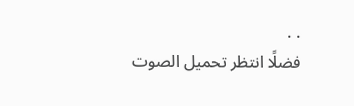. .
فضلًا انتظر تحميل الصوت